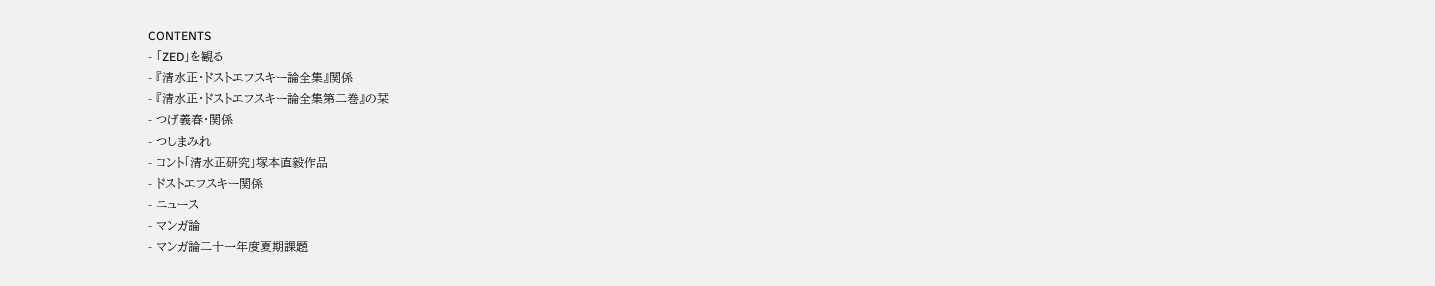CONTENTS
- 「ZED」を観る
- 『清水正・ドストエフスキー論全集』関係
- 『清水正・ドストエフスキー論全集第二巻』の栞
- つげ義春・関係
- つしまみれ
- コント「清水正研究」塚本直毅作品
- ドストエフスキー関係
- ニュース
- マンガ論
- マンガ論二十一年度夏期課題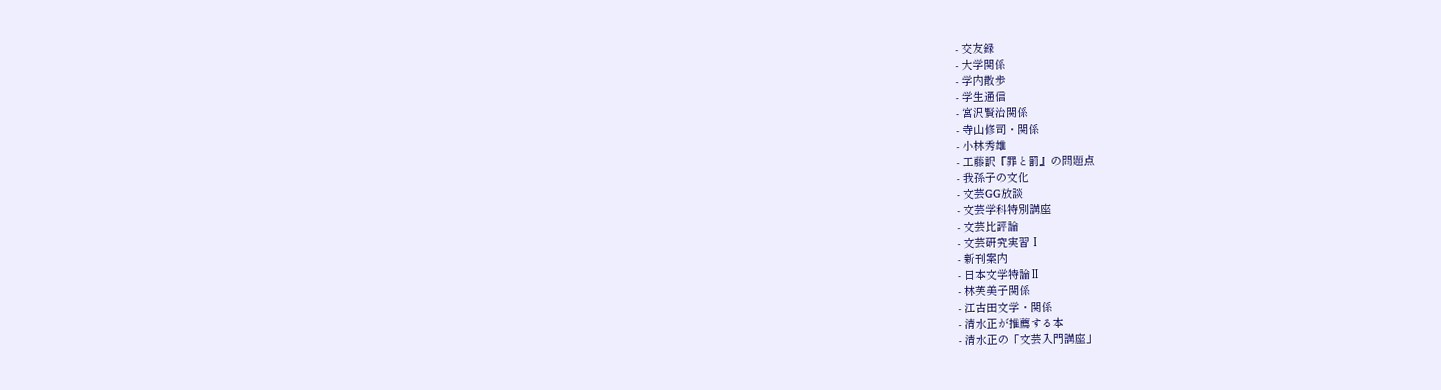- 交友録
- 大学関係
- 学内散歩
- 学生通信
- 宮沢賢治関係
- 寺山修司・関係
- 小林秀雄
- 工藤訳『罪と罰』の問題点
- 我孫子の文化
- 文芸GG放談
- 文芸学科特別講座
- 文芸比評論
- 文芸研究実習Ⅰ
- 新刊案内
- 日本文学特論Ⅱ
- 林芙美子関係
- 江古田文学・関係
- 清水正が推薦する本
- 清水正の「文芸入門講座」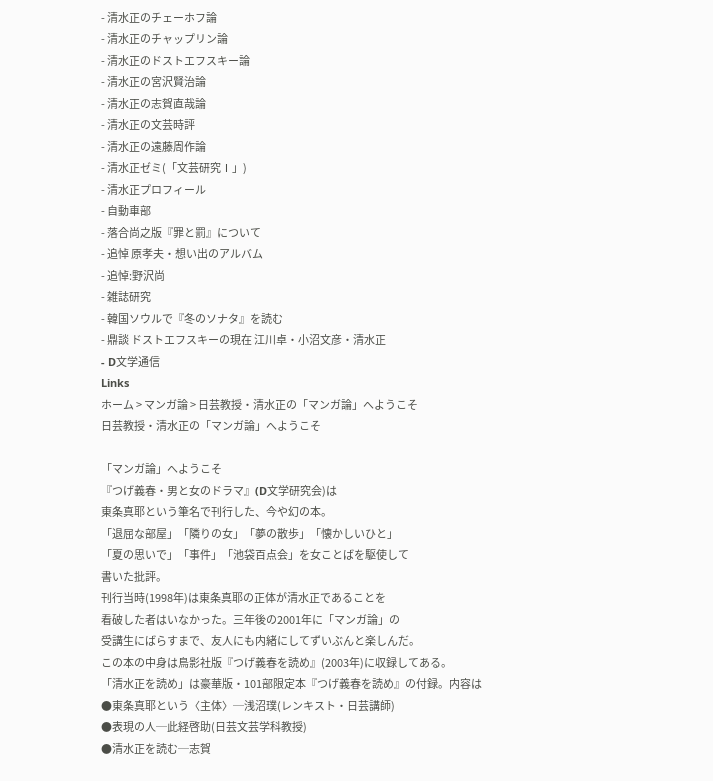- 清水正のチェーホフ論
- 清水正のチャップリン論
- 清水正のドストエフスキー論
- 清水正の宮沢賢治論
- 清水正の志賀直哉論
- 清水正の文芸時評
- 清水正の遠藤周作論
- 清水正ゼミ(「文芸研究Ⅰ」)
- 清水正プロフィール
- 自動車部
- 落合尚之版『罪と罰』について
- 追悼 原孝夫・想い出のアルバム
- 追悼:野沢尚
- 雑誌研究
- 韓国ソウルで『冬のソナタ』を読む
- 鼎談 ドストエフスキーの現在 江川卓・小沼文彦・清水正
- D文学通信
Links
ホーム > マンガ論 > 日芸教授・清水正の「マンガ論」へようこそ
日芸教授・清水正の「マンガ論」へようこそ

「マンガ論」へようこそ
『つげ義春・男と女のドラマ』(D文学研究会)は
東条真耶という筆名で刊行した、今や幻の本。
「退屈な部屋」「隣りの女」「夢の散歩」「懐かしいひと」
「夏の思いで」「事件」「池袋百点会」を女ことばを駆使して
書いた批評。
刊行当時(1998年)は東条真耶の正体が清水正であることを
看破した者はいなかった。三年後の2001年に「マンガ論」の
受講生にばらすまで、友人にも内緒にしてずいぶんと楽しんだ。
この本の中身は鳥影社版『つげ義春を読め』(2003年)に収録してある。
「清水正を読め」は豪華版・101部限定本『つげ義春を読め』の付録。内容は
●東条真耶という〈主体〉─浅沼璞(レンキスト・日芸講師)
●表現の人─此経啓助(日芸文芸学科教授)
●清水正を読む─志賀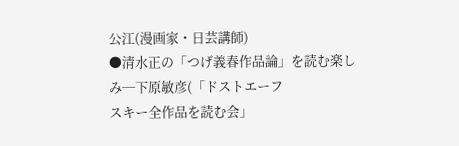公江(漫画家・日芸講師)
●清水正の「つげ義春作品論」を読む楽しみ─下原敏彦(「ドストエーフ
スキー全作品を読む会」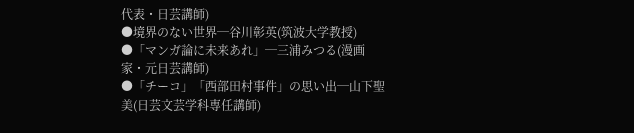代表・日芸講師)
●境界のない世界─谷川彰英(筑波大学教授)
●「マンガ論に未来あれ」─三浦みつる(漫画家・元日芸講師)
●「チーコ」「西部田村事件」の思い出─山下聖美(日芸文芸学科専任講師)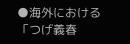●海外における「つげ義春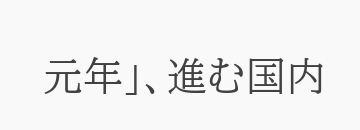元年」、進む国内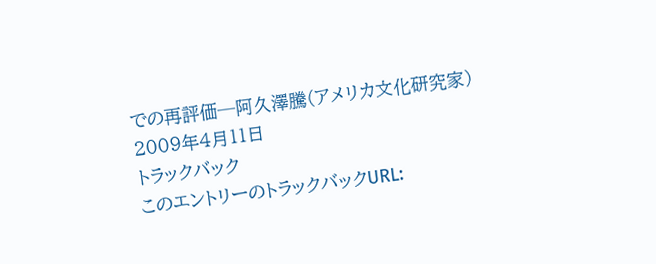での再評価─阿久澤騰(アメリカ文化研究家)
2009年4月11日
トラックバック
このエントリーのトラックバックURL: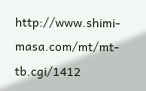http://www.shimi-masa.com/mt/mt-tb.cgi/1412